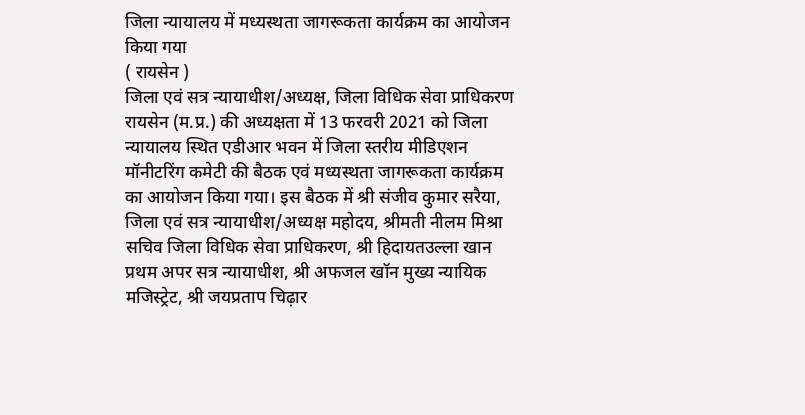जिला न्यायालय में मध्यस्थता जागरूकता कार्यक्रम का आयोजन किया गया
( रायसेन )
जिला एवं सत्र न्यायाधीश/अध्यक्ष, जिला विधिक सेवा प्राधिकरण रायसेन (म.प्र.) की अध्यक्षता में 13 फरवरी 2021 को जिला न्यायालय स्थित एडीआर भवन में जिला स्तरीय मीडिएशन मॉनीटरिंग कमेटी की बैठक एवं मध्यस्थता जागरूकता कार्यक्रम का आयोजन किया गया। इस बैठक में श्री संजीव कुमार सरैया, जिला एवं सत्र न्यायाधीश/अध्यक्ष महोदय, श्रीमती नीलम मिश्रा सचिव जिला विधिक सेवा प्राधिकरण, श्री हिदायतउल्ला खान प्रथम अपर सत्र न्यायाधीश, श्री अफजल खॉन मुख्य न्यायिक मजिस्ट्रेट, श्री जयप्रताप चिढ़ार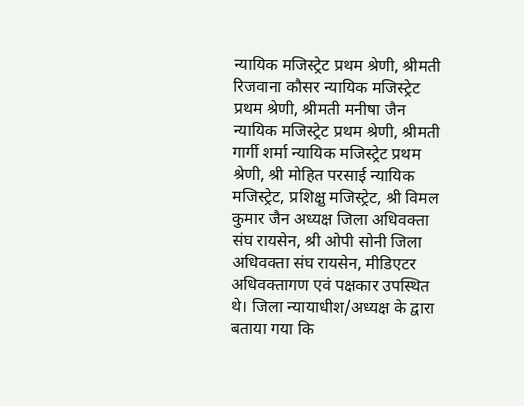न्यायिक मजिस्ट्रेट प्रथम श्रेणी, श्रीमती रिजवाना कौसर न्यायिक मजिस्ट्रेट प्रथम श्रेणी, श्रीमती मनीषा जैन न्यायिक मजिस्ट्रेट प्रथम श्रेणी, श्रीमती गार्गी शर्मा न्यायिक मजिस्ट्रेट प्रथम श्रेणी, श्री मोहित परसाई न्यायिक मजिस्ट्रेट, प्रशिक्षु मजिस्ट्रेट, श्री विमल कुमार जैन अध्यक्ष जिला अधिवक्ता संघ रायसेन, श्री ओपी सोनी जिला अधिवक्ता संघ रायसेन, मीडिएटर अधिवक्तागण एवं पक्षकार उपस्थित थे। जिला न्यायाधीश/अध्यक्ष के द्वारा बताया गया कि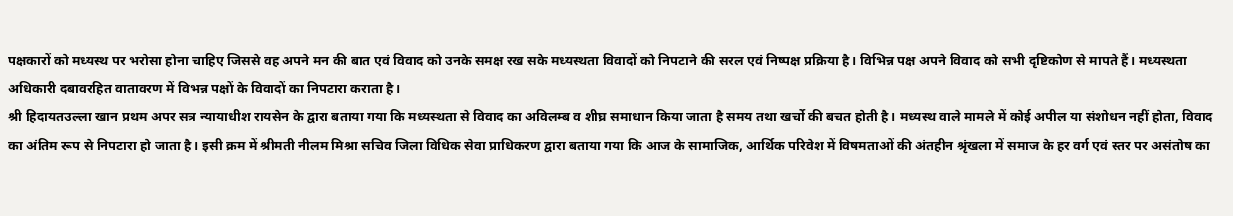पक्षकारों को मध्यस्थ पर भरोसा होना चाहिए जिससे वह अपने मन की बात एवं विवाद को उनके समक्ष रख सके मध्यस्थता विवादों को निपटाने की सरल एवं निष्पक्ष प्रक्रिया है। विभिन्न पक्ष अपने विवाद को सभी दृष्टिकोण से मापते हैं। मध्यस्थता अधिकारी दबावरहित वातावरण में विभन्न पक्षों के विवादों का निपटारा कराता है।
श्री हिदायतउल्ला खान प्रथम अपर सत्र न्यायाधीश रायसेन के द्वारा बताया गया कि मध्यस्थता से विवाद का अविलम्ब व शीघ्र समाधान किया जाता है समय तथा खर्चो की बचत होती है। मध्यस्थ वाले मामले में कोई अपील या संशोधन नहीं होता, विवाद का अंतिम रूप से निपटारा हो जाता है। इसी क्रम में श्रीमती नीलम मिश्रा सचिव जिला विधिक सेवा प्राधिकरण द्वारा बताया गया कि आज के सामाजिक, आर्थिक परिवेश में विषमताओं की अंतहीन श्रृंखला में समाज के हर वर्ग एवं स्तर पर असंतोष का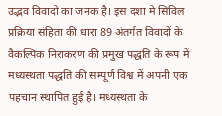उद्भव विवादो का जनक है। इस दशा मे सिविल प्रक्रिया संहिता की धारा 89 अंतर्गत विवादों के वैकल्पिक निराकरण की प्रमुख पद्धति के रूप में मध्यस्थता पद्धति की सम्पूर्ण विश्व में अपनी एक पहचान स्थापित हुई है। मध्यस्थता के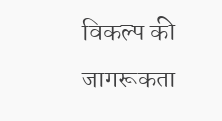विकल्प की जागरूकता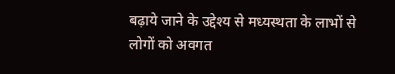बढ़ाये जाने के उद्देश्य से मध्यस्थता के लाभों से लोगों को अवगत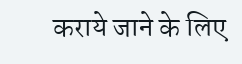कराये जाने के लिए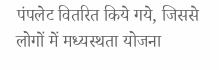पंपलेट वितरित किये गये, जिससे लोगों में मध्यस्थता योजना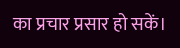का प्रचार प्रसार हो सकें।